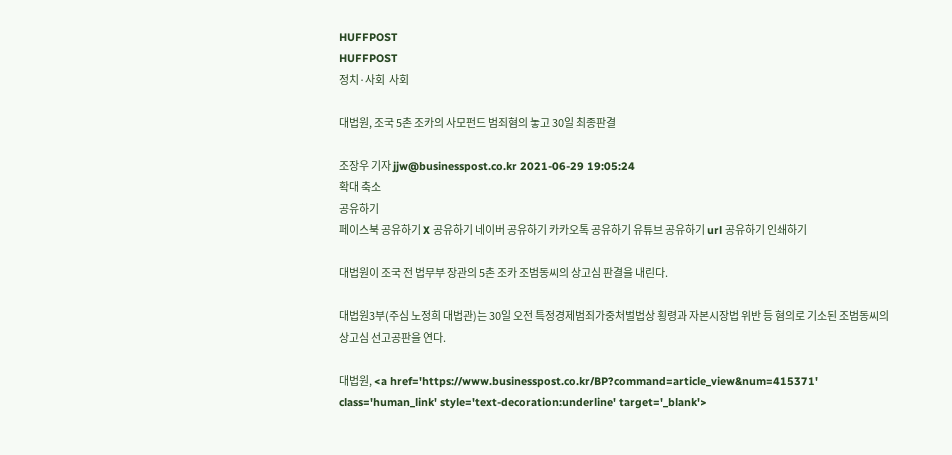HUFFPOST
HUFFPOST
정치·사회  사회

대법원, 조국 5촌 조카의 사모펀드 범죄혐의 놓고 30일 최종판결

조장우 기자 jjw@businesspost.co.kr 2021-06-29 19:05:24
확대 축소
공유하기
페이스북 공유하기 X 공유하기 네이버 공유하기 카카오톡 공유하기 유튜브 공유하기 url 공유하기 인쇄하기

대법원이 조국 전 법무부 장관의 5촌 조카 조범동씨의 상고심 판결을 내린다.

대법원3부(주심 노정희 대법관)는 30일 오전 특정경제범죄가중처벌법상 횡령과 자본시장법 위반 등 혐의로 기소된 조범동씨의 상고심 선고공판을 연다.

대법원, <a href='https://www.businesspost.co.kr/BP?command=article_view&num=415371' class='human_link' style='text-decoration:underline' target='_blank'>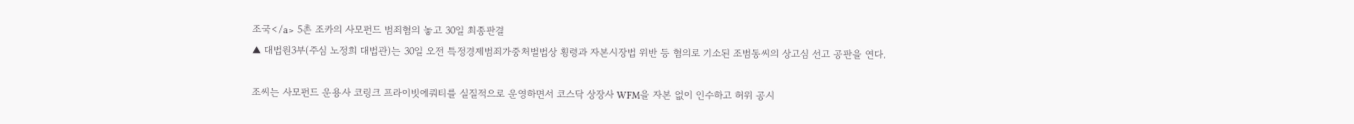조국</a> 5촌 조카의 사모펀드 범죄혐의 놓고 30일 최종판결
▲ 대법원3부(주심 노정희 대법관)는 30일 오전 특정경제범죄가중처벌법상 횡령과 자본시장법 위반 등 혐의로 기소된 조범동씨의 상고심 선고 공판을 연다.

조씨는 사모펀드 운용사 코링크 프라이빗에쿼티를 실질적으로 운영하면서 코스닥 상장사 WFM을 자본 없이 인수하고 허위 공시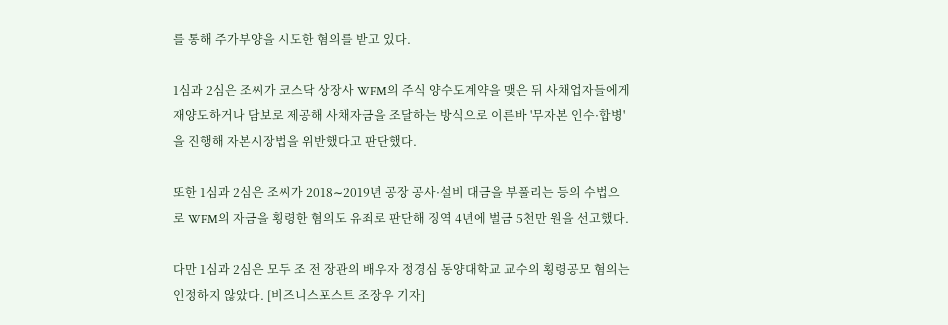를 통해 주가부양을 시도한 혐의를 받고 있다.

1심과 2심은 조씨가 코스닥 상장사 WFM의 주식 양수도계약을 맺은 뒤 사채업자들에게 재양도하거나 담보로 제공해 사채자금을 조달하는 방식으로 이른바 '무자본 인수·합병'을 진행해 자본시장법을 위반했다고 판단했다.

또한 1심과 2심은 조씨가 2018∼2019년 공장 공사·설비 대금을 부풀리는 등의 수법으로 WFM의 자금을 횡령한 혐의도 유죄로 판단해 징역 4년에 벌금 5천만 원을 선고했다.

다만 1심과 2심은 모두 조 전 장관의 배우자 정경심 동양대학교 교수의 횡령공모 혐의는 인정하지 않았다. [비즈니스포스트 조장우 기자]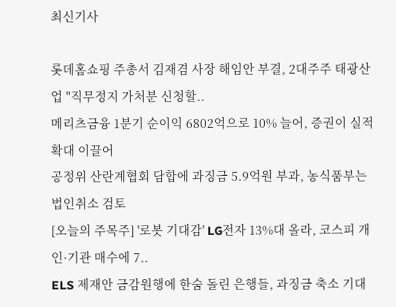최신기사

롯데홈쇼핑 주총서 김재겸 사장 해임안 부결, 2대주주 태광산업 "직무정지 가처분 신청할..
메리츠금융 1분기 순이익 6802억으로 10% 늘어, 증권이 실적 확대 이끌어
공정위 산란계협회 담합에 과징금 5.9억원 부과, 농식품부는 법인취소 검토
[오늘의 주목주] '로봇 기대감' LG전자 13%대 올라, 코스피 개인·기관 매수에 7..
ELS 제재안 금감원행에 한숨 돌린 은행들, 과징금 축소 기대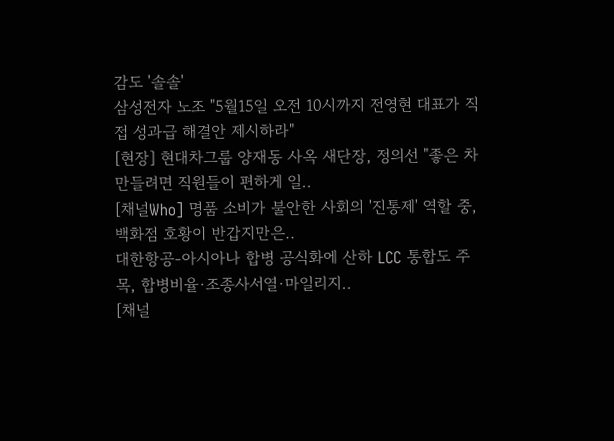감도 '솔솔'
삼성전자 노조 "5월15일 오전 10시까지 전영현 대표가 직접 성과급 해결안 제시하라"
[현장] 현대차그룹 양재동 사옥 새단장, 정의선 "좋은 차 만들려면 직원들이 편하게 일..
[채널Who] 명품 소비가 불안한 사회의 '진통제' 역할 중, 백화점 호황이 반갑지만은..
대한항공-아시아나 합병 공식화에 산하 LCC 통합도 주목, 합병비율·조종사서열·마일리지..
[채널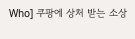Who] 쿠팡에 상처 받는 소상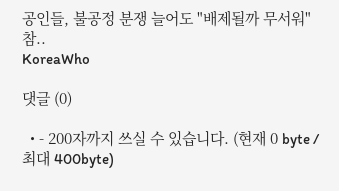공인들, 불공정 분쟁 늘어도 "배제될까 무서워" 참..
KoreaWho

댓글 (0)

  • - 200자까지 쓰실 수 있습니다. (현재 0 byte / 최대 400byte)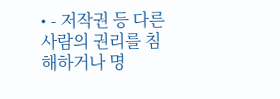• - 저작권 등 다른 사람의 권리를 침해하거나 명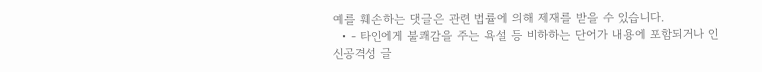예를 훼손하는 댓글은 관련 법률에 의해 제재를 받을 수 있습니다.
  • - 타인에게 불쾌감을 주는 욕설 등 비하하는 단어가 내용에 포함되거나 인신공격성 글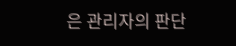은 관리자의 판단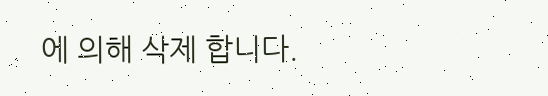에 의해 삭제 합니다.